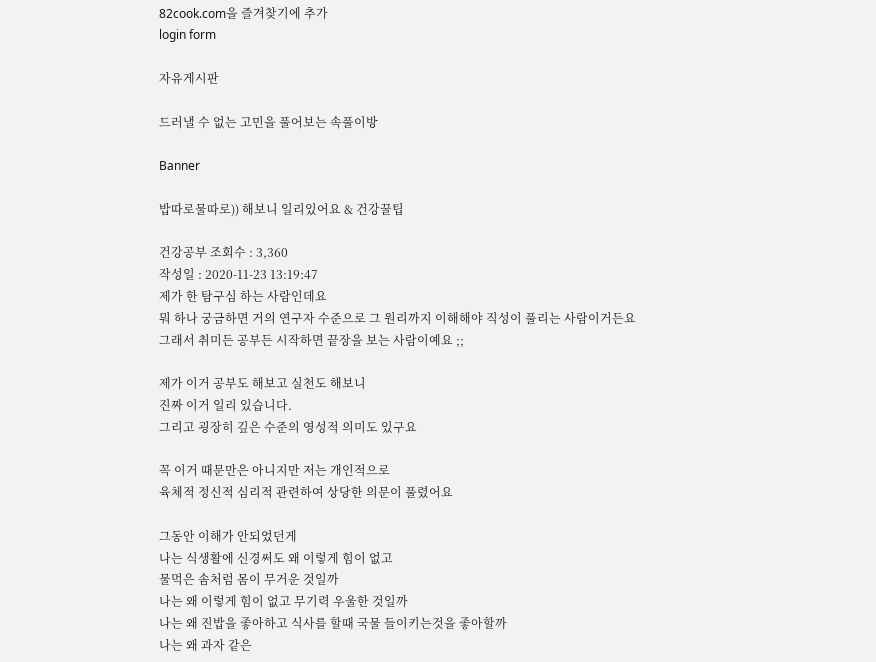82cook.com을 즐겨찾기에 추가
login form

자유게시판

드러낼 수 없는 고민을 풀어보는 속풀이방

Banner

밥따로물따로)) 해보니 일리있어요 & 건강꿀팁

건강공부 조회수 : 3,360
작성일 : 2020-11-23 13:19:47
제가 한 탐구심 하는 사람인데요
뭐 하나 궁금하면 거의 연구자 수준으로 그 원리까지 이해해야 직성이 풀리는 사람이거든요
그래서 취미든 공부든 시작하면 끝장을 보는 사람이예요 ;;

제가 이거 공부도 해보고 실천도 해보니
진짜 이거 일리 있습니다.
그리고 굉장히 깊은 수준의 영성적 의미도 있구요

꼭 이거 때문만은 아니지만 저는 개인적으로
육체적 정신적 심리적 관련하여 상당한 의문이 풀렸어요

그동안 이해가 안되었던게
나는 식생활에 신경써도 왜 이렇게 힘이 없고
물먹은 솜처럼 몸이 무거운 것일까
나는 왜 이렇게 힘이 없고 무기력 우울한 것일까
나는 왜 진밥을 좋아하고 식사를 할때 국물 들이키는것을 좋아할까
나는 왜 과자 같은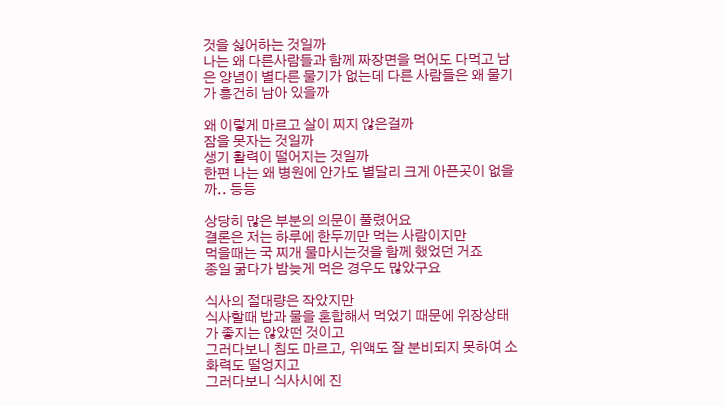것을 싫어하는 것일까
나는 왜 다른사람들과 함께 짜장면을 먹어도 다먹고 남은 양념이 별다른 물기가 없는데 다른 사람들은 왜 물기가 흥건히 남아 있을까

왜 이렇게 마르고 살이 찌지 않은걸까
잠을 못자는 것일까
생기 활력이 떨어지는 것일까
한편 나는 왜 병원에 안가도 별달리 크게 아픈곳이 없을까.. 등등

상당히 많은 부분의 의문이 풀렸어요
결론은 저는 하루에 한두끼만 먹는 사람이지만
먹을때는 국 찌개 물마시는것을 함께 했었던 거죠
종일 굶다가 밤늦게 먹은 경우도 많았구요

식사의 절대량은 작았지만
식사할때 밥과 물을 혼합해서 먹었기 때문에 위장상태가 좋지는 않았떤 것이고
그러다보니 침도 마르고, 위액도 잘 분비되지 못하여 소화력도 떨엉지고
그러다보니 식사시에 진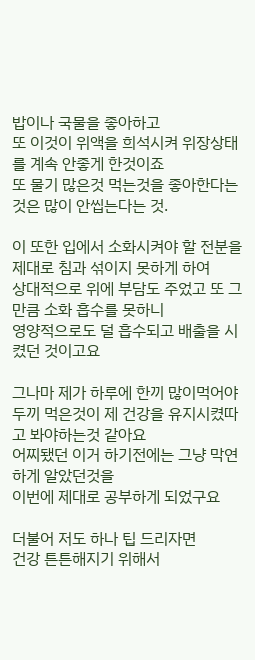밥이나 국물을 좋아하고
또 이것이 위액을 희석시켜 위장상태를 계속 안좋게 한것이죠
또 물기 많은것 먹는것을 좋아한다는 것은 많이 안씹는다는 것.

이 또한 입에서 소화시켜야 할 전분을 제대로 침과 섞이지 못하게 하여
상대적으로 위에 부담도 주었고 또 그만큼 소화 흡수를 못하니
영양적으로도 덜 흡수되고 배출을 시켰던 것이고요

그나마 제가 하루에 한끼 많이먹어야 두끼 먹은것이 제 건강을 유지시켰따고 봐야하는것 같아요
어찌됐던 이거 하기전에는 그냥 막연하게 알았던것을
이번에 제대로 공부하게 되었구요

더불어 저도 하나 팁 드리자면
건강 튼튼해지기 위해서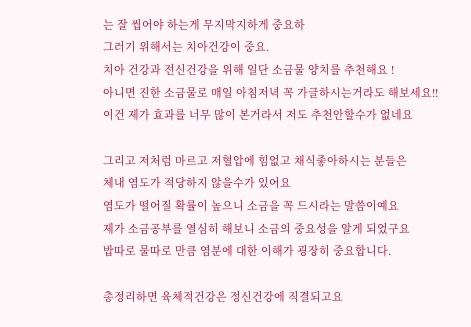는 잘 씹어야 하는게 무지막지하게 중요하
그러기 위해서는 치아건강이 중요.
치아 건강과 전신건강을 위해 일단 소금물 양치를 추천해요 !
아니면 진한 소금물로 매일 아침저녁 꼭 가글하시는거라도 해보세요!!
이건 제가 효과를 너무 많이 본거라서 저도 추천안할수가 없네요

그리고 저처럼 마르고 저혈압에 힘없고 채식좋아하시는 분들은
체내 염도가 적당하지 않을수가 있어요
염도가 떨어질 확률이 높으니 소금을 꼭 드시라는 말씀이예요
제가 소금공부를 열심히 해보니 소금의 중요성을 알게 되었구요
밥따로 물따로 만큼 염분에 대한 이해가 굉장히 중요합니다.

총정리하면 육체적건강은 정신건강에 직결되고요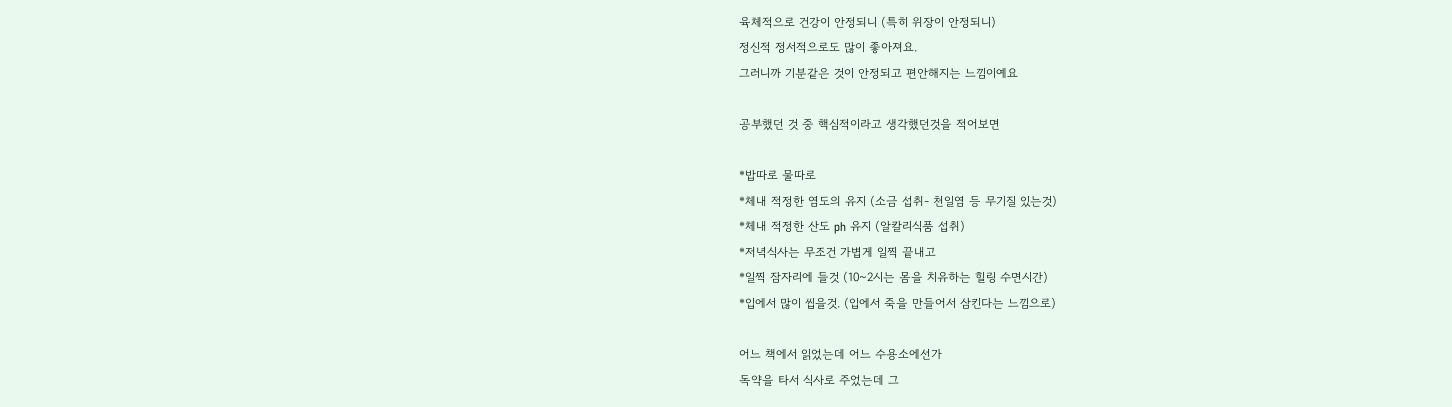육체적으로 건강이 안정되니 (특히 위장이 안정되니)
정신적 정서적으로도 많이 좋아져요.
그러니까 기분같은 것이 안정되고 편안해지는 느낌이예요

공부했던 것 중 핵심적이라고 생각했던것을 적어보면

*밥따로 물따로
*체내 적정한 염도의 유지 (소금 섭취- 천일염 등 무기질 있는것)
*체내 적정한 산도 ph 유지 (알칼리식품 섭취)
*저녁식사는 무조건 가볍게 일찍 끝내고
*일찍 잠자리에 들것 (10~2시는 몸을 치유하는 힐링 수면시간)
*입에서 많이 씹을것. (입에서 죽을 만들어서 삼킨다는 느낌으로)

어느 책에서 읽었는데 어느 수용소에선가
독약을 타서 식사로 주었는데 그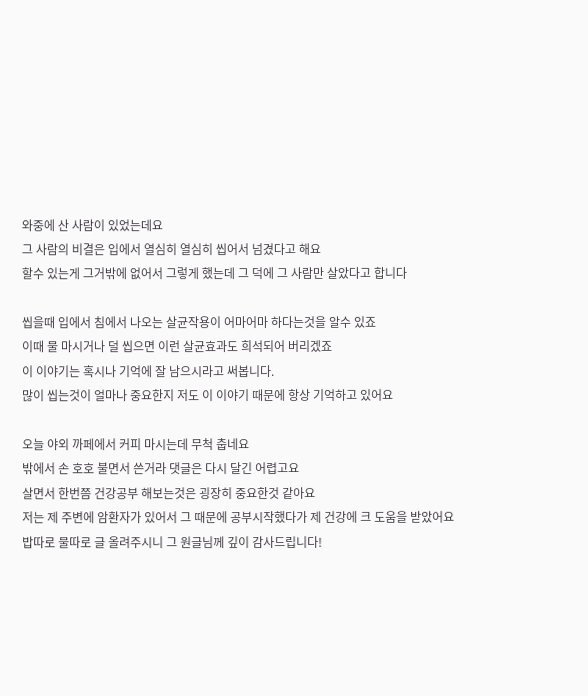와중에 산 사람이 있었는데요
그 사람의 비결은 입에서 열심히 열심히 씹어서 넘겼다고 해요
할수 있는게 그거밖에 없어서 그렇게 했는데 그 덕에 그 사람만 살았다고 합니다

씹을때 입에서 침에서 나오는 살균작용이 어마어마 하다는것을 알수 있죠
이때 물 마시거나 덜 씹으면 이런 살균효과도 희석되어 버리겠죠
이 이야기는 혹시나 기억에 잘 남으시라고 써봅니다.
많이 씹는것이 얼마나 중요한지 저도 이 이야기 때문에 항상 기억하고 있어요

오늘 야외 까페에서 커피 마시는데 무척 춥네요
밖에서 손 호호 불면서 쓴거라 댓글은 다시 달긴 어렵고요
살면서 한번쯤 건강공부 해보는것은 굉장히 중요한것 같아요
저는 제 주변에 암환자가 있어서 그 때문에 공부시작했다가 제 건강에 크 도움을 받았어요
밥따로 물따로 글 올려주시니 그 원글님께 깊이 감사드립니다!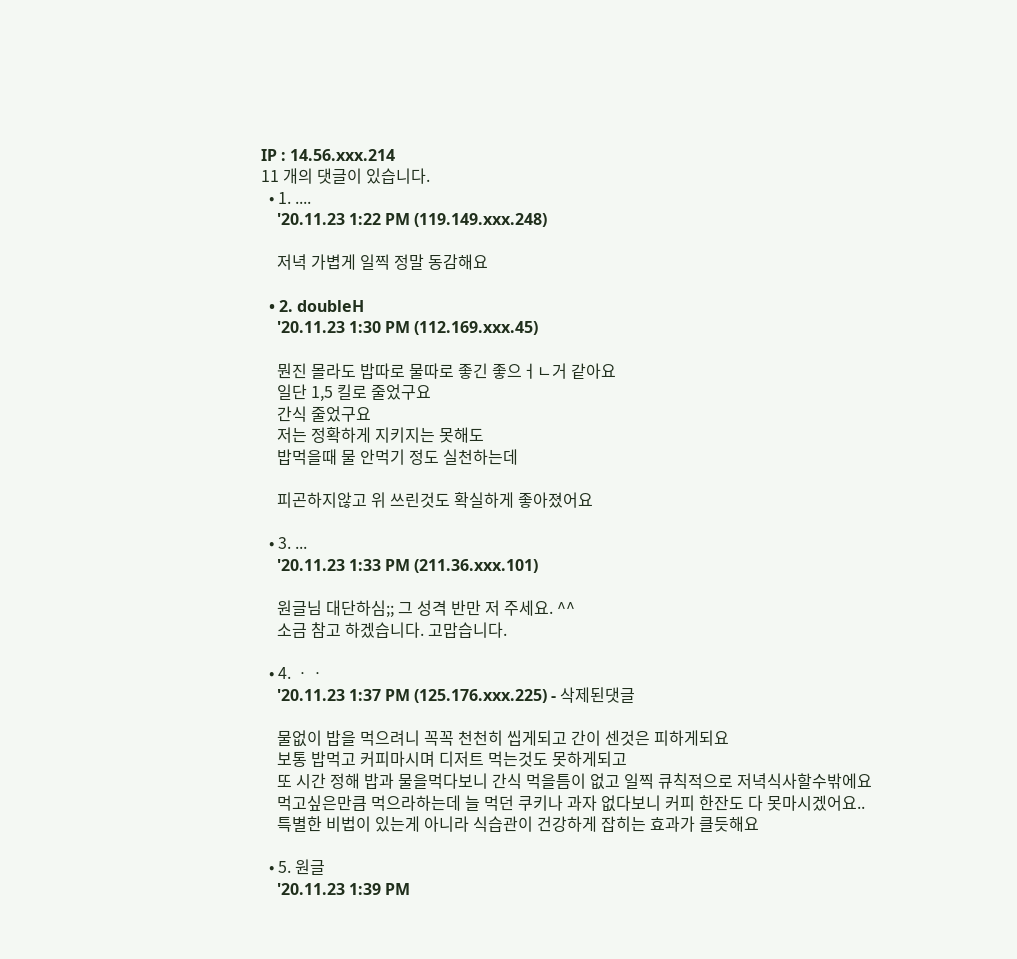IP : 14.56.xxx.214
11 개의 댓글이 있습니다.
  • 1. ....
    '20.11.23 1:22 PM (119.149.xxx.248)

    저녁 가볍게 일찍 정말 동감해요

  • 2. doubleH
    '20.11.23 1:30 PM (112.169.xxx.45)

    뭔진 몰라도 밥따로 물따로 좋긴 좋으ㅓㄴ거 같아요
    일단 1,5 킬로 줄었구요
    간식 줄었구요
    저는 정확하게 지키지는 못해도
    밥먹을때 물 안먹기 정도 실천하는데

    피곤하지않고 위 쓰린것도 확실하게 좋아졌어요

  • 3. ...
    '20.11.23 1:33 PM (211.36.xxx.101)

    원글님 대단하심;; 그 성격 반만 저 주세요. ^^
    소금 참고 하겠습니다. 고맙습니다.

  • 4. ㆍㆍ
    '20.11.23 1:37 PM (125.176.xxx.225) - 삭제된댓글

    물없이 밥을 먹으려니 꼭꼭 천천히 씹게되고 간이 센것은 피하게되요
    보통 밥먹고 커피마시며 디저트 먹는것도 못하게되고
    또 시간 정해 밥과 물을먹다보니 간식 먹을틈이 없고 일찍 큐칙적으로 저녁식사할수밖에요
    먹고싶은만큼 먹으라하는데 늘 먹던 쿠키나 과자 없다보니 커피 한잔도 다 못마시겠어요..
    특별한 비법이 있는게 아니라 식습관이 건강하게 잡히는 효과가 클듯해요

  • 5. 원글
    '20.11.23 1:39 PM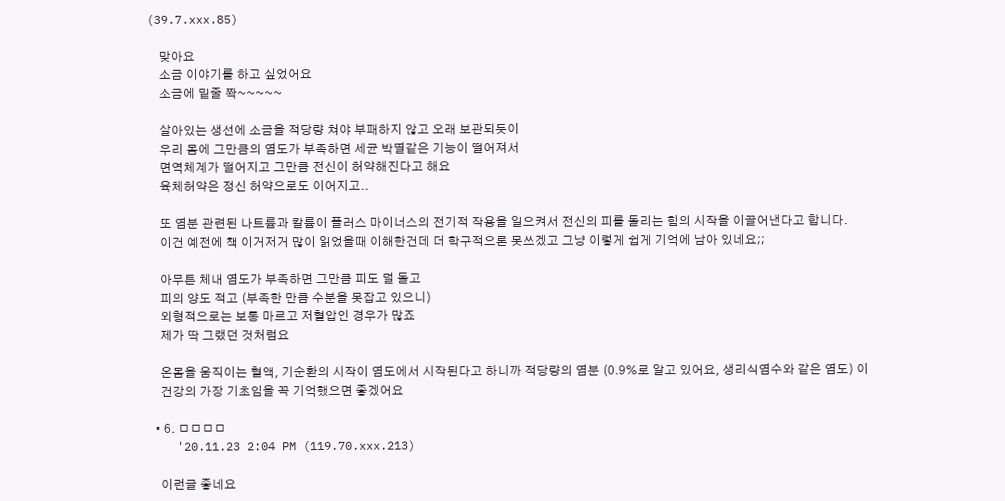(39.7.xxx.85)

    맞아요
    소금 이야기를 하고 싶었어요
    소금에 밑줄 쫙~~~~~

    살아있는 생선에 소금을 적당량 쳐야 부패하지 않고 오래 보관되듯이
    우리 몸에 그만큼의 염도가 부족하면 세균 박멸같은 기능이 떨어져서
    면역체계가 떨어지고 그만큼 전신이 허약해진다고 해요
    육체허약은 정신 허약으로도 이어지고..

    또 염분 관련된 나트륨과 칼륨이 플러스 마이너스의 전기적 작용을 일으켜서 전신의 피를 돌리는 힘의 시작을 이끌어낸다고 합니다.
    이건 예전에 책 이거저거 많이 읽었을때 이해한건데 더 학구적으론 못쓰겠고 그냥 이렇게 쉽게 기억에 남아 있네요;;

    아무튼 체내 염도가 부족하면 그만큼 피도 덜 돌고
    피의 양도 적고 (부족한 만큼 수분을 못잡고 있으니)
    외형적으로는 보통 마르고 저혈압인 경우가 많죠
    제가 딱 그랬던 것처럼요

    온몸을 움직이는 혈액, 기순환의 시작이 염도에서 시작된다고 하니까 적당량의 염분 (0.9%로 알고 있어요, 생리식염수와 같은 염도) 이
    건강의 가장 기초임을 꼭 기억했으면 좋겠어요

  • 6. ㅁㅁㅁㅁ
    '20.11.23 2:04 PM (119.70.xxx.213)

    이런글 좋네요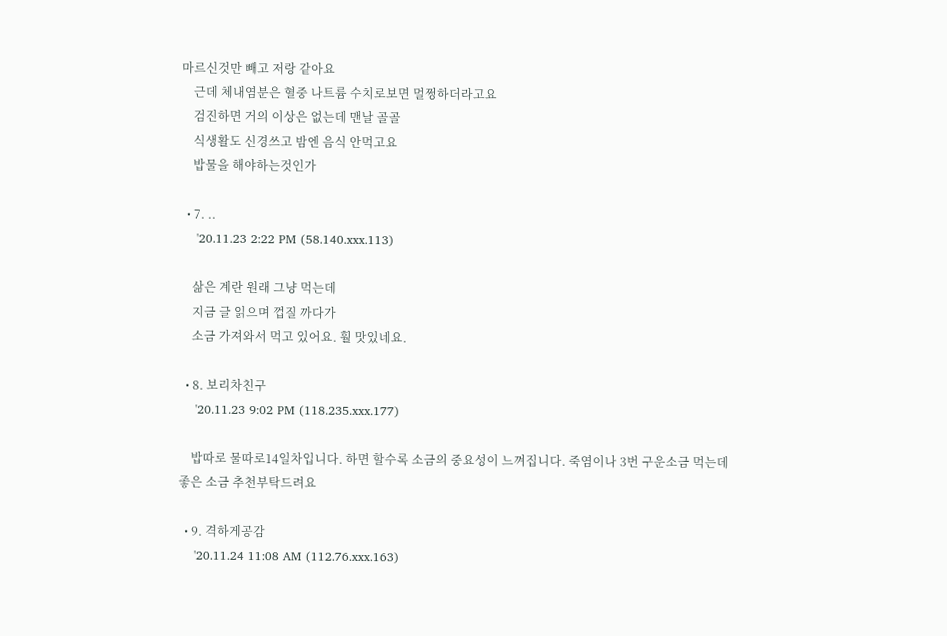마르신것만 빼고 저랑 같아요
    근데 체내염분은 혈중 나트륨 수치로보면 멀쩡하더라고요
    검진하면 거의 이상은 없는데 맨날 골골
    식생활도 신경쓰고 밤엔 음식 안먹고요
    밥물을 해야하는것인가

  • 7. ..
    '20.11.23 2:22 PM (58.140.xxx.113)

    삶은 계란 원래 그냥 먹는데
    지금 글 읽으며 껍질 까다가
    소금 가져와서 먹고 있어요. 훨 맛있네요.

  • 8. 보리차친구
    '20.11.23 9:02 PM (118.235.xxx.177)

    밥따로 물따로14일차입니다. 하면 할수록 소금의 중요성이 느껴집니다. 죽염이나 3번 구운소금 먹는데 좋은 소금 추천부탁드려요

  • 9. 격하게공감
    '20.11.24 11:08 AM (112.76.xxx.163)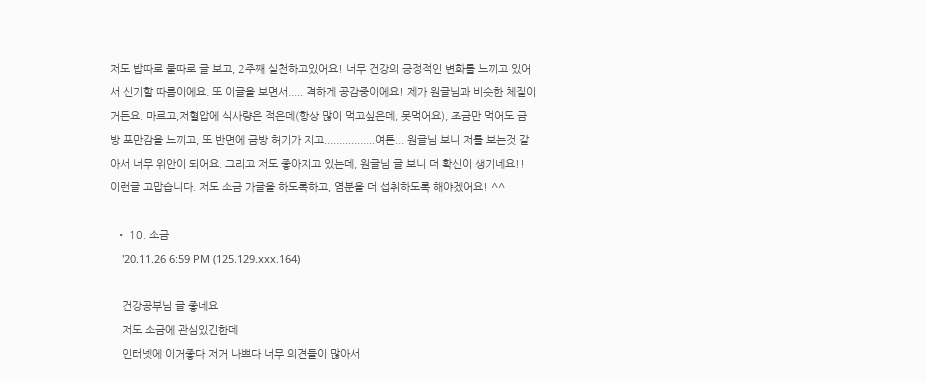저도 밥따로 물따로 글 보고, 2주째 실천하고있어요! 너무 건강의 긍정적인 변화를 느끼고 있어서 신기할 따름이에요. 또 이글을 보면서..... 격하게 공감중이에요! 제가 원글님과 비슷한 체질이거든요. 마르고,저혈압에 식사량은 적은데(항상 많이 먹고싶은데, 못먹어요), 조금만 먹어도 금방 포만감을 느끼고, 또 반면에 금방 허기가 지고.................여튼... 원글님 보니 저를 보는것 같아서 너무 위안이 되어요. 그리고 저도 좋아지고 있는데, 원글님 글 보니 더 확신이 생기네요!! 이런글 고맙습니다. 저도 소금 가글을 하도록하고, 염분을 더 섭취하도록 해야겠어요! ^^

  • 10. 소금
    '20.11.26 6:59 PM (125.129.xxx.164)

    건강공부님 글 좋네요
    저도 소금에 관심있긴한데
    인터넷에 이거좋다 저거 나쁘다 너무 의견들이 많아서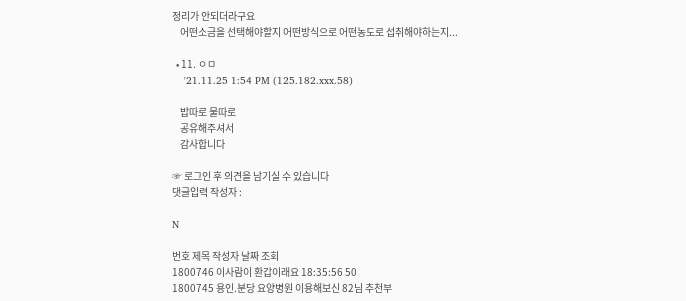정리가 안되더라구요
    어떤소금을 선택해야할지 어떤방식으로 어떤농도로 섭취해야하는지...

  • 11. ㅇㅁ
    '21.11.25 1:54 PM (125.182.xxx.58)

    밥따로 물따로
    공유해주셔서
    감사합니다

☞ 로그인 후 의견을 남기실 수 있습니다
댓글입력 작성자 :

N

번호 제목 작성자 날짜 조회
1800746 이사람이 환갑이래요 18:35:56 50
1800745 용인.분당 요양병원 이용해보신 82님 추천부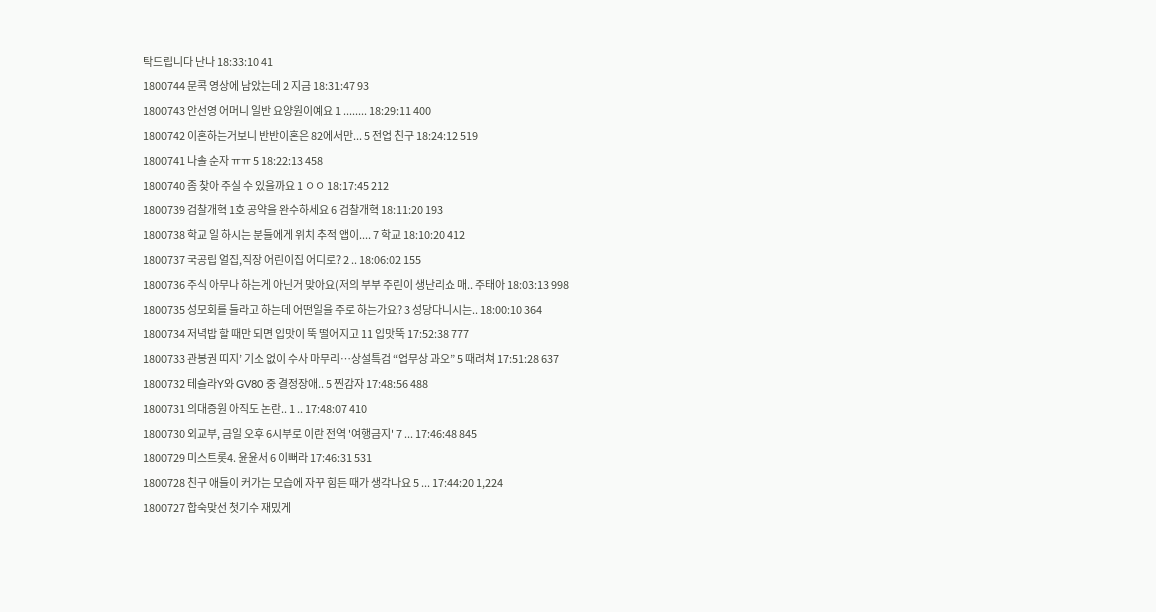탁드립니다 난나 18:33:10 41
1800744 문콕 영상에 남았는데 2 지금 18:31:47 93
1800743 안선영 어머니 일반 요양원이예요 1 ........ 18:29:11 400
1800742 이혼하는거보니 반반이혼은 82에서만... 5 전업 친구 18:24:12 519
1800741 나솔 순자 ㅠㅠ 5 18:22:13 458
1800740 좀 찾아 주실 수 있을까요 1 ㅇㅇ 18:17:45 212
1800739 검찰개혁 1호 공약을 완수하세요 6 검찰개혁 18:11:20 193
1800738 학교 일 하시는 분들에게 위치 추적 앱이.... 7 학교 18:10:20 412
1800737 국공립 얼집,직장 어린이집 어디로? 2 .. 18:06:02 155
1800736 주식 아무나 하는게 아닌거 맞아요(저의 부부 주린이 생난리쇼 매.. 주태아 18:03:13 998
1800735 성모회를 들라고 하는데 어떤일을 주로 하는가요? 3 성당다니시는.. 18:00:10 364
1800734 저녁밥 할 때만 되면 입맛이 뚝 떨어지고 11 입맛뚝 17:52:38 777
1800733 관봉권 띠지’ 기소 없이 수사 마무리…상설특검 “업무상 과오” 5 때려쳐 17:51:28 637
1800732 테슬라Y와 GV80 중 결정장애.. 5 찐감자 17:48:56 488
1800731 의대증원 아직도 논란.. 1 .. 17:48:07 410
1800730 외교부, 금일 오후 6시부로 이란 전역 '여행금지' 7 ... 17:46:48 845
1800729 미스트롯4. 윤윤서 6 이뻐라 17:46:31 531
1800728 친구 애들이 커가는 모습에 자꾸 힘든 때가 생각나요 5 ... 17:44:20 1,224
1800727 합숙맞선 첫기수 재밌게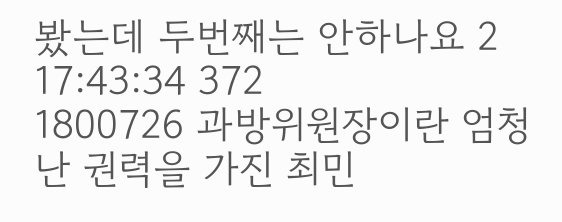봤는데 두번째는 안하나요 2 17:43:34 372
1800726 과방위원장이란 엄청난 권력을 가진 최민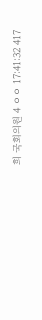희 국회의원 4 ㅇㅇ 17:41:32 417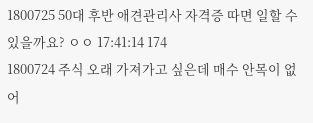1800725 50대 후반 애견관리사 자격증 따면 일할 수 있을까요? ㅇㅇ 17:41:14 174
1800724 주식 오래 가져가고 싶은데 매수 안목이 없어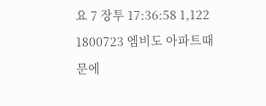요 7 장투 17:36:58 1,122
1800723 엠비도 아파트때문에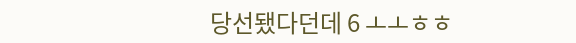당선됐다던데 6 ㅗㅗㅎㅎ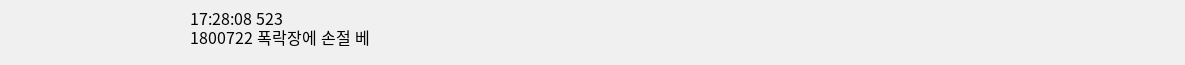17:28:08 523
1800722 폭락장에 손절 베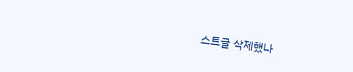스트글 삭제했나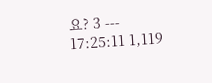요? 3 --- 17:25:11 1,119